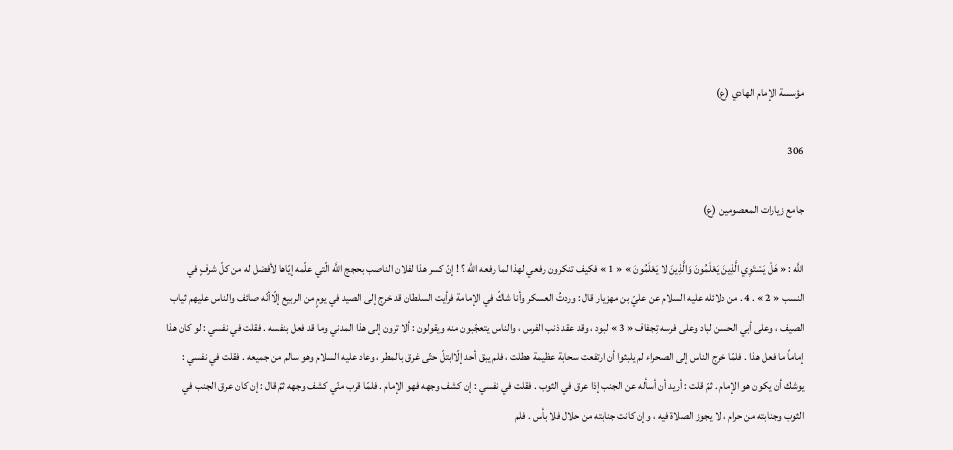مؤسسة الإمام الهادي (ع)

306

جامع زيارات المعصومين (ع)

اللَّه : « هَلْ يَسْتَوِي الَّذِينَ يَعْلَمُونَ وَالَّذِينَ لا يَعْلَمُونَ » « 1 » فكيف تنكرون رفعي لهذا لما رفعه اللَّه ؟ ! إنّ كسر هذا لفلان الناصب بحجج اللَّه الّتي علّمه إيّاها لأفضل له من كلّ شرفٍ في النسب « 2 » . 4 . من دلائله عليه السلام عن عليّ بن مهزيار قال : وردتُ العسكر وأنا شاكّ في الإمامة فرأيت السلطان قد خرج إلى الصيد في يومٍ من الربيع إلّاأنّه صائف والناس عليهم ثياب الصيف ، وعلى أبي الحسن لباد وعلى فرسه تِجفاف « 3 » لبود ، وقد عقد ذنب الفرس ، والناس يتعجّبون منه ويقولون : ألا ترون إلى هذا المدني وما قد فعل بنفسه . فقلت في نفسي : لو كان هذا إماماً ما فعل هذا . فلمّا خرج الناس إلى الصحراء لم يلبثوا أن ارتفعت سحابة عظيمة هطلت ، فلم يبق أحد إلّاابتلّ حتّى غرق بالمطر ، وعاد عليه السلام وهو سالم من جميعه . فقلت في نفسي : يوشك أن يكون هو الإمام . ثمّ قلت : أريد أن أسأله عن الجنب إذا عرق في الثوب . فقلت في نفسي : إن كشف وجهه فهو الإمام . فلمّا قرب منّي كشف وجهه ثمّ قال : إن كان عرق الجنب في الثوب وجنابته من حرام ، لا يجوز الصلاة فيه ، وإن كانت جنابته من حلال فلا بأس . فلم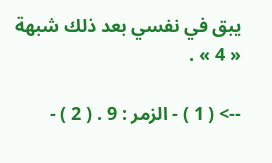يبق في نفسي بعد ذلك شبهة « 4 » .

--> ( 1 ) - الزمر : 9 . ( 2 ) -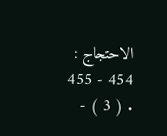الاحتجاج : 454 - 455 . ( 3 ) -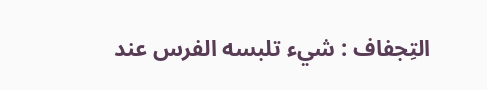التِجفاف : شيء تلبسه الفرس عند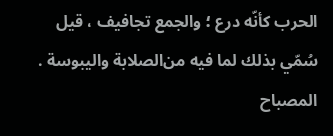الحرب كأنّه درع ؛ والجمع تجافيف ، قيل سُمّي بذلك لما فيه من‌الصلابة واليبوسة . المصباح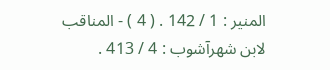المنير : 1 / 142 . ( 4 ) - المناقب لابن شهرآشوب : 4 / 413 .